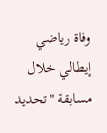وفاة رياضي إيطالي خلال مسابقة "تحديد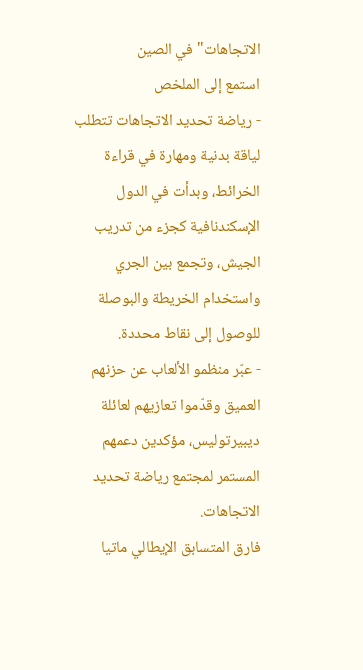الاتجاهات" في الصين
استمع إلى الملخص
- رياضة تحديد الاتجاهات تتطلب لياقة بدنية ومهارة في قراءة الخرائط، وبدأت في الدول الإسكندنافية كجزء من تدريب الجيش، وتجمع بين الجري واستخدام الخريطة والبوصلة للوصول إلى نقاط محددة.
- عبّر منظمو الألعاب عن حزنهم العميق وقدّموا تعازيهم لعائلة ديبيرتوليس، مؤكدين دعمهم المستمر لمجتمع رياضة تحديد الاتجاهات.
فارق المتسابق الإيطالي ماتيا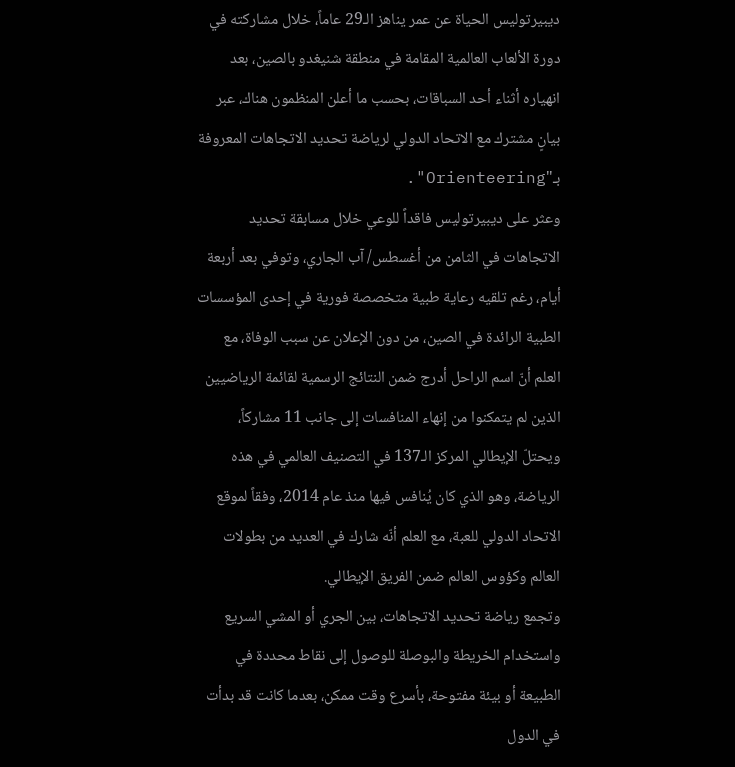ديبيرتوليس الحياة عن عمر يناهز الـ29 عاماً، خلال مشاركته في دورة الألعاب العالمية المقامة في منطقة شنيغدو بالصين، بعد انهياره أثناء أحد السباقات، بحسب ما أعلن المنظمون هناك، عبر بيانٍ مشترك مع الاتحاد الدولي لرياضة تحديد الاتجاهات المعروفة بـ"Orienteering".
وعثر على ديبيرتوليس فاقداً للوعي خلال مسابقة تحديد الاتجاهات في الثامن من أغسطس/ آب الجاري، وتوفي بعد أربعة أيام، رغم تلقيه رعاية طبية متخصصة فورية في إحدى المؤسسات الطبية الرائدة في الصين، من دون الإعلان عن سبب الوفاة، مع العلم أنّ اسم الراحل أدرج ضمن النتائج الرسمية لقائمة الرياضيين الذين لم يتمكنوا من إنهاء المنافسات إلى جانب 11 مشاركاً، ويحتلّ الإيطالي المركز الـ137 في التصنيف العالمي في هذه الرياضة، وهو الذي كان يُنافس فيها منذ عام 2014، وفقاً لموقع الاتحاد الدولي للعبة، مع العلم أنّه شارك في العديد من بطولات العالم وكؤوس العالم ضمن الفريق الإيطالي.
وتجمع رياضة تحديد الاتجاهات، بين الجري أو المشي السريع واستخدام الخريطة والبوصلة للوصول إلى نقاط محددة في الطبيعة أو بيئة مفتوحة، بأسرع وقت ممكن، بعدما كانت قد بدأت في الدول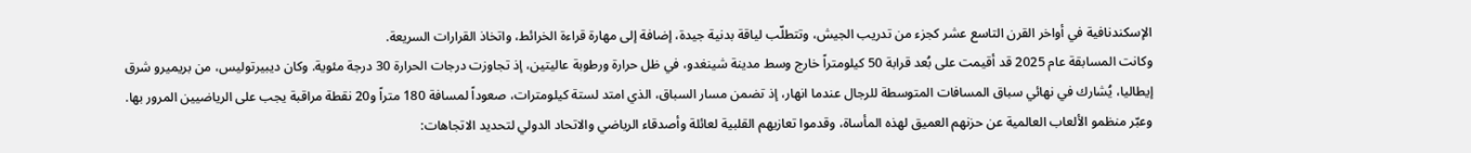الإسكندنافية في أواخر القرن التاسع عشر كجزء من تدريب الجيش، وتتطلّب لياقة بدنية جيدة، إضافة إلى مهارة قراءة الخرائط، واتخاذ القرارات السريعة.
وكانت المسابقة عام 2025 قد أقيمت على بُعد قرابة 50 كيلومتراً خارج وسط مدينة شينغدو، في ظل حرارة ورطوبة عاليتين، إذ تجاوزت درجات الحرارة 30 درجة مئوية. وكان ديبيرتوليس، من بريميرو شرق إيطاليا، يُشارك في نهائي سباق المسافات المتوسطة للرجال عندما انهار، إذ تضمن مسار السباق، الذي امتد لستة كيلومترات، صعوداً لمسافة 180 متراً و20 نقطة مراقبة يجب على الرياضيين المرور بها.
وعبّر منظمو الألعاب العالمية عن حزنهم العميق لهذه المأساة، وقدموا تعازيهم القلبية لعائلة وأصدقاء الرياضي والاتحاد الدولي لتحديد الاتجاهات: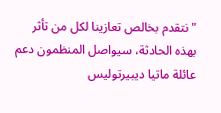"نتقدم بخالص تعازينا لكل من تأثر بهذه الحادثة، سيواصل المنظمون دعم عائلة ماتيا ديبيرتوليس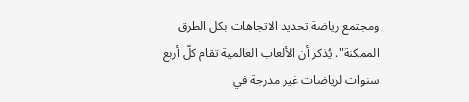ومجتمع رياضة تحديد الاتجاهات بكل الطرق الممكنة". يُذكر أن الألعاب العالمية تقام كلّ أربع سنوات لرياضات غير مدرجة في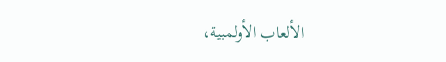الألعاب الأولمبية،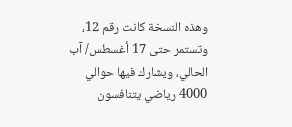وهذه النسخة كانت رقم 12، وتستمر حتى 17 أغسطس/ آب الحالي، ويشارك فيها حوالي 4000 رياضي يتنافسون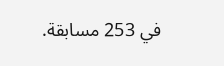في 253 مسابقة.